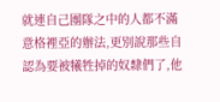就連自己團隊之中的人都不滿意格裡亞的辦法,更別說那些自認為要被犧牲掉的奴隸們了,他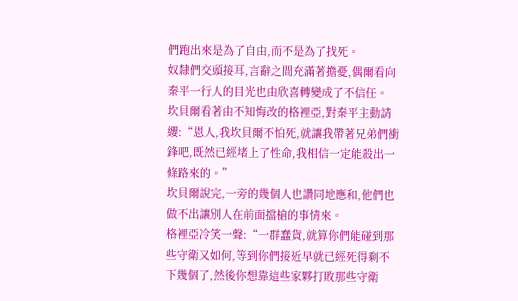們跑出來是為了自由,而不是為了找死。
奴隸們交頭接耳,言辭之間充滿著擔憂,偶爾看向秦平一行人的目光也由欣喜轉變成了不信任。
坎貝爾看著由不知悔改的格裡亞,對秦平主動請纓:“恩人,我坎貝爾不怕死,就讓我帶著兄弟們衝鋒吧,既然已經堵上了性命,我相信一定能殺出一條路來的。”
坎貝爾說完,一旁的幾個人也讚同地應和,他們也做不出讓別人在前面擋槍的事情來。
格裡亞冷笑一聲:“一群蠢貨,就算你們能碰到那些守衛又如何,等到你們接近早就已經死得剩不下幾個了,然後你想靠這些家夥打敗那些守衛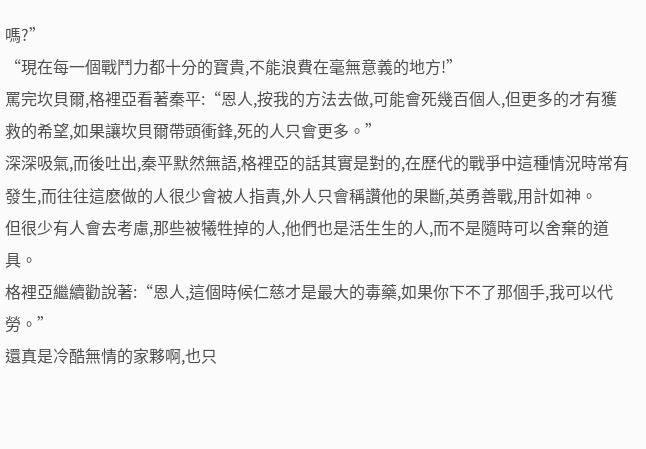嗎?”
“現在每一個戰鬥力都十分的寶貴,不能浪費在毫無意義的地方!”
罵完坎貝爾,格裡亞看著秦平:“恩人,按我的方法去做,可能會死幾百個人,但更多的才有獲救的希望,如果讓坎貝爾帶頭衝鋒,死的人只會更多。”
深深吸氣,而後吐出,秦平默然無語,格裡亞的話其實是對的,在歷代的戰爭中這種情況時常有發生,而往往這麽做的人很少會被人指責,外人只會稱讚他的果斷,英勇善戰,用計如神。
但很少有人會去考慮,那些被犧牲掉的人,他們也是活生生的人,而不是隨時可以舍棄的道具。
格裡亞繼續勸說著:“恩人,這個時候仁慈才是最大的毒藥,如果你下不了那個手,我可以代勞。”
還真是冷酷無情的家夥啊,也只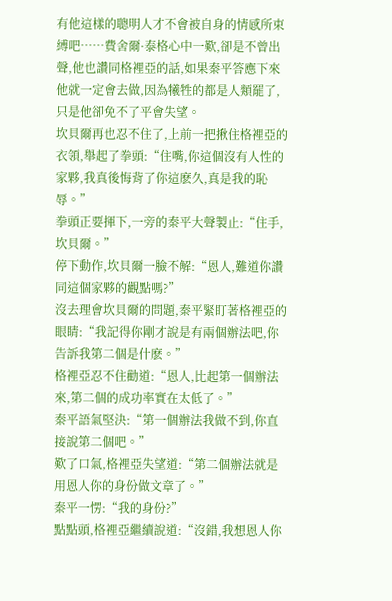有他這樣的聰明人才不會被自身的情感所束縛吧……費舍爾·泰格心中一歎,卻是不曾出聲,他也讚同格裡亞的話,如果秦平答應下來他就一定會去做,因為犧牲的都是人類罷了,只是他卻免不了平會失望。
坎貝爾再也忍不住了,上前一把揪住格裡亞的衣領,舉起了拳頭:“住嘴,你這個沒有人性的家夥,我真後悔背了你這麽久,真是我的恥辱。”
拳頭正要揮下,一旁的秦平大聲製止:“住手,坎貝爾。”
停下動作,坎貝爾一臉不解:“恩人,難道你讚同這個家夥的觀點嗎?”
沒去理會坎貝爾的問題,秦平緊盯著格裡亞的眼睛:“我記得你剛才說是有兩個辦法吧,你告訴我第二個是什麽。”
格裡亞忍不住勸道:“恩人,比起第一個辦法來,第二個的成功率實在太低了。”
秦平語氣堅決:“第一個辦法我做不到,你直接說第二個吧。”
歎了口氣,格裡亞失望道:“第二個辦法就是用恩人你的身份做文章了。”
秦平一愣:“我的身份?”
點點頭,格裡亞繼續說道:“沒錯,我想恩人你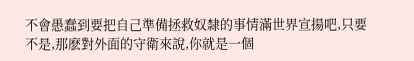不會愚蠢到要把自己準備拯救奴隸的事情滿世界宣揚吧,只要不是,那麽對外面的守衛來說,你就是一個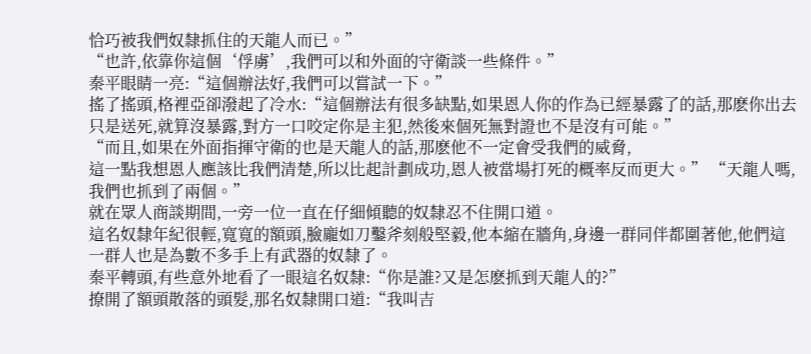恰巧被我們奴隸抓住的天龍人而已。”
“也許,依靠你這個‘俘虜’,我們可以和外面的守衛談一些條件。”
秦平眼睛一亮:“這個辦法好,我們可以嘗試一下。”
搖了搖頭,格裡亞卻潑起了冷水:“這個辦法有很多缺點,如果恩人你的作為已經暴露了的話,那麽你出去只是送死,就算沒暴露,對方一口咬定你是主犯,然後來個死無對證也不是沒有可能。”
“而且,如果在外面指揮守衛的也是天龍人的話,那麽他不一定會受我們的威脅,
這一點我想恩人應該比我們清楚,所以比起計劃成功,恩人被當場打死的概率反而更大。” “天龍人嗎,我們也抓到了兩個。”
就在眾人商談期間,一旁一位一直在仔細傾聽的奴隸忍不住開口道。
這名奴隸年紀很輕,寬寬的額頭,臉龐如刀鑿斧刻般堅毅,他本縮在牆角,身邊一群同伴都圍著他,他們這一群人也是為數不多手上有武器的奴隸了。
秦平轉頭,有些意外地看了一眼這名奴隸:“你是誰?又是怎麽抓到天龍人的?”
撩開了額頭散落的頭髮,那名奴隸開口道:“我叫吉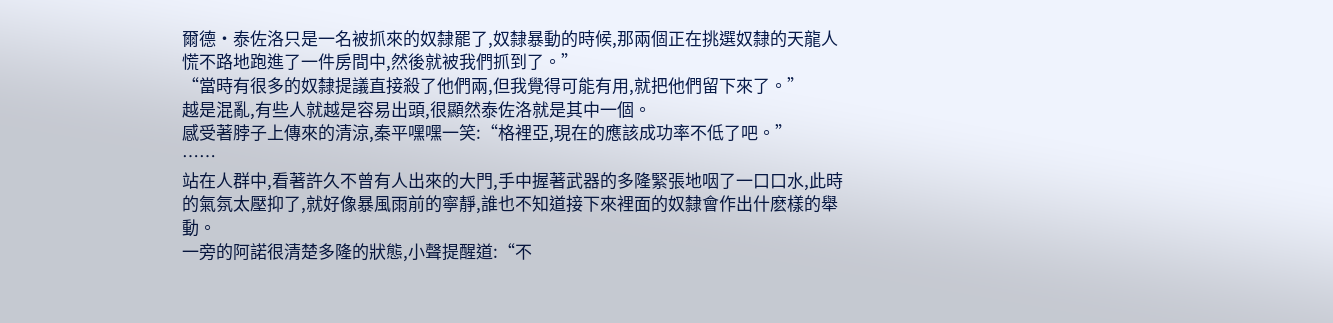爾德·泰佐洛只是一名被抓來的奴隸罷了,奴隸暴動的時候,那兩個正在挑選奴隸的天龍人慌不路地跑進了一件房間中,然後就被我們抓到了。”
“當時有很多的奴隸提議直接殺了他們兩,但我覺得可能有用,就把他們留下來了。”
越是混亂,有些人就越是容易出頭,很顯然泰佐洛就是其中一個。
感受著脖子上傳來的清涼,秦平嘿嘿一笑:“格裡亞,現在的應該成功率不低了吧。”
……
站在人群中,看著許久不曾有人出來的大門,手中握著武器的多隆緊張地咽了一口口水,此時的氣氛太壓抑了,就好像暴風雨前的寧靜,誰也不知道接下來裡面的奴隸會作出什麽樣的舉動。
一旁的阿諾很清楚多隆的狀態,小聲提醒道:“不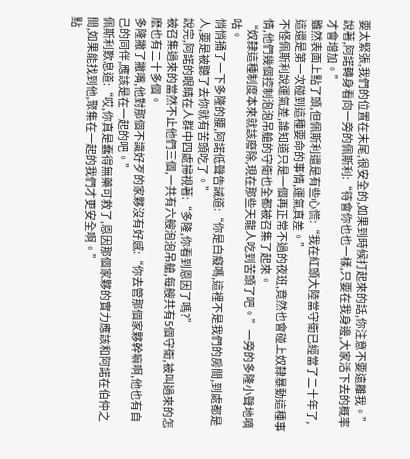要太緊張,我們的位置在末尾,很安全的,如果到時候打起來的話,你注意不要遠離我。”
說著,阿諾轉身看向一旁的佩斯利:“待會你也也一樣,只要在我身邊,大家活下去的概率才會增加。”
雖然表面上點了頭,但佩斯利還是有些心慌:“我在紅頭大陸當守衛已經當了二十年了,這還是第一次碰到這種要命的事情,運氣真差。”
不怪佩斯利說運氣差,誰知道只是一個再正常不過的夜班,竟然也會碰上奴隸暴動這種事情,他們幾個控制泡泡吊艙的守衛也全都被召集了起來。
“奴隸這種制度本來就該廢除,現在那些天龍人吃到苦頭了吧。”一旁的多隆小聲地嘀咕。
悄悄捅了一下多隆的腰,阿諾低聲告誡道:“你是白癡嗎,這裡不是我們的房間,到處都是人,要是被聽了去你就有苦頭吃了。”
說完,阿諾的眼睛在人群中四處掃視著:“多隆,你看到恩因了嗎?”
被召集過來的當然不止他們三個,一共有六艘泡泡吊艙,每艘共有5個守衛,被叫過來的怎麽也有二十多個。
多隆撇了撇嘴,他對那個不識好歹的家夥沒有好感:“你去管那個家夥幹嘛啊,他也有自己的同伴,應該是在一起的吧。”
佩斯利歎息道:“哎,你真是蠢得無藥可救了,恩因那個家夥的實力應該和阿諾在伯仲之間,如果能找到他,聚集在一起的我們才更安全啊。”
點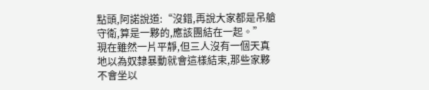點頭,阿諾說道:“沒錯,再說大家都是吊艙守衛,算是一夥的,應該團結在一起。”
現在雖然一片平靜,但三人沒有一個天真地以為奴隸暴動就會這樣結束,那些家夥不會坐以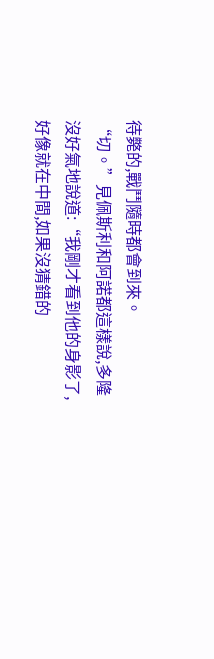待斃的,戰鬥隨時都會到來。
“切。”見佩斯利和阿諾都這樣說,多隆沒好氣地說道:“我剛才看到他的身影了,好像就在中間,如果沒猜錯的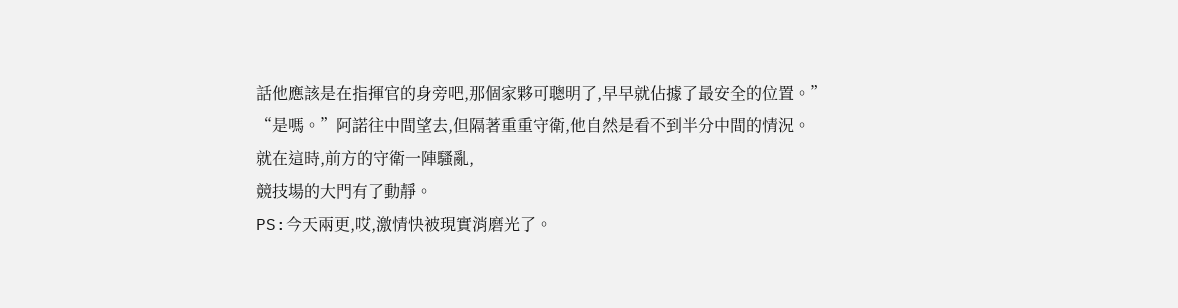話他應該是在指揮官的身旁吧,那個家夥可聰明了,早早就佔據了最安全的位置。”
“是嗎。”阿諾往中間望去,但隔著重重守衛,他自然是看不到半分中間的情況。
就在這時,前方的守衛一陣騷亂,
競技場的大門有了動靜。
PS:今天兩更,哎,激情快被現實消磨光了。